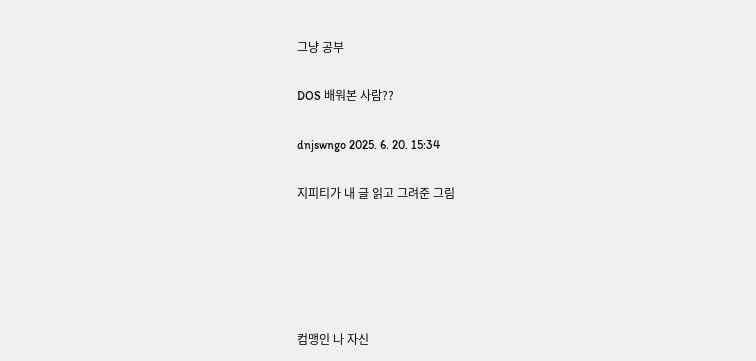그냥 공부

DOS 배워본 사람??

dnjswngo 2025. 6. 20. 15:34

지피티가 내 글 읽고 그려준 그림





컴맹인 나 자신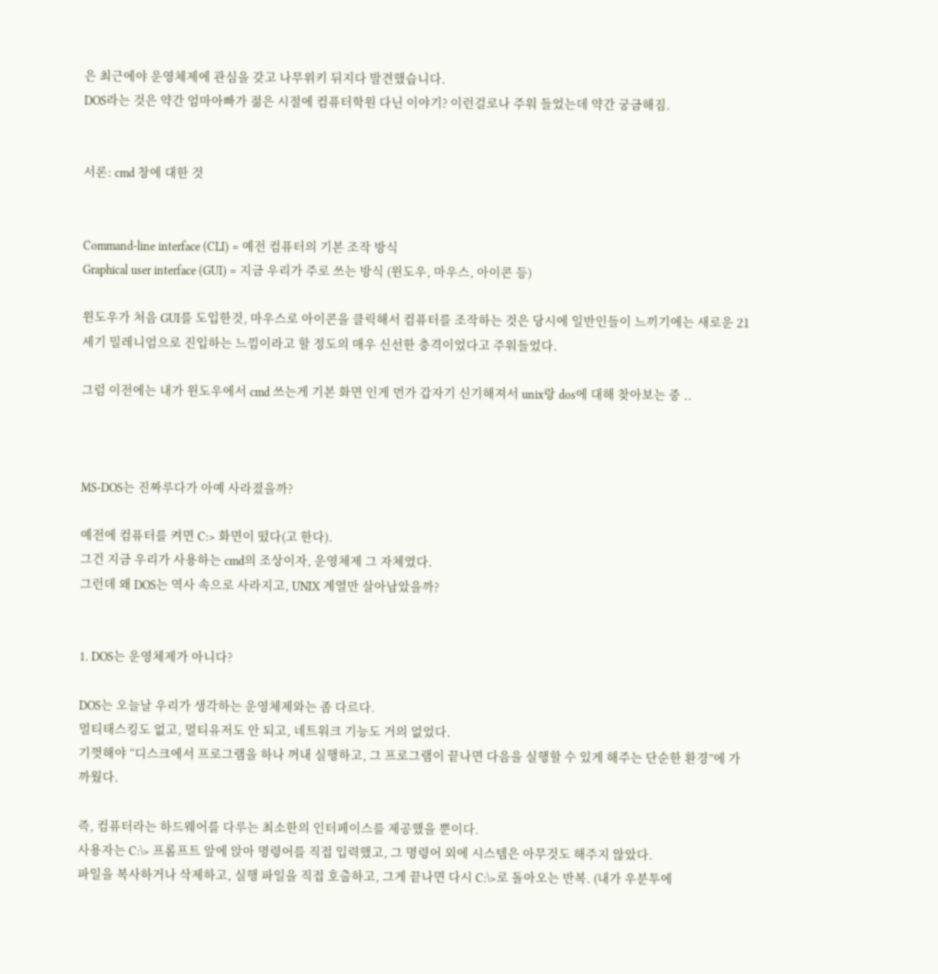은 최근에야 운영체제에 관심을 갖고 나무위키 뒤지다 발견했습니다.
DOS라는 것은 약간 엄마아빠가 젊은 시절에 컴퓨터학원 다닌 이야기? 이런걸로나 주워 들었는데 약간 궁금해짐.


서론: cmd 창에 대한 것


Command-line interface (CLI) = 예전 컴퓨터의 기본 조작 방식
Graphical user interface (GUI) = 지금 우리가 주로 쓰는 방식 (윈도우, 마우스, 아이콘 등)

윈도우가 처음 GUI를 도입한것, 마우스로 아이콘을 클릭해서 컴퓨터를 조작하는 것은 당시에 일반인들이 느끼기에는 새로운 21세기 밀레니엄으로 진입하는 느낌이라고 할 정도의 매우 신선한 충격이었다고 주워들었다.

그럼 이전에는 내가 윈도우에서 cmd 쓰는게 기본 화면 인게 먼가 갑자기 신기해져서 unix랑 dos에 대해 찾아보는 중 ..



MS-DOS는 진짜루다가 아예 사라졌을까?

예전에 컴퓨터를 켜면 C:> 화면이 떴다(고 한다).
그건 지금 우리가 사용하는 cmd의 조상이자, 운영체제 그 자체였다.
그런데 왜 DOS는 역사 속으로 사라지고, UNIX 계열만 살아남았을까?


1. DOS는 운영체제가 아니다?

DOS는 오늘날 우리가 생각하는 운영체제와는 좀 다르다.
멀티태스킹도 없고, 멀티유저도 안 되고, 네트워크 기능도 거의 없었다.
기껏해야 “디스크에서 프로그램을 하나 꺼내 실행하고, 그 프로그램이 끝나면 다음을 실행할 수 있게 해주는 단순한 환경”에 가까웠다.

즉, 컴퓨터라는 하드웨어를 다루는 최소한의 인터페이스를 제공했을 뿐이다.
사용자는 C:\> 프롬프트 앞에 앉아 명령어를 직접 입력했고, 그 명령어 외에 시스템은 아무것도 해주지 않았다.
파일을 복사하거나 삭제하고, 실행 파일을 직접 호출하고, 그게 끝나면 다시 C:\>로 돌아오는 반복. (내가 우분투에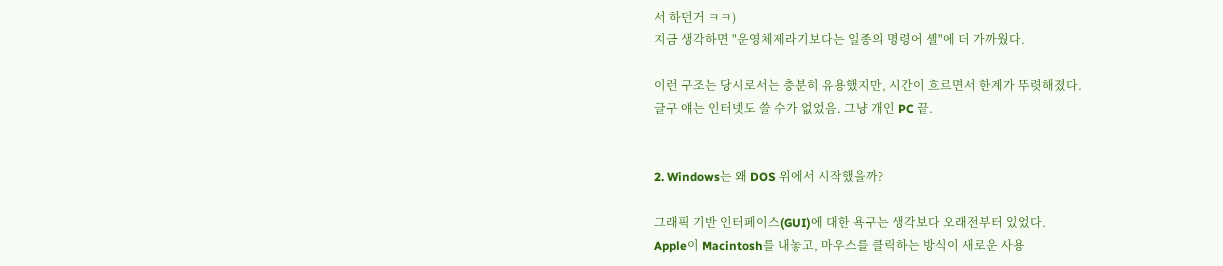서 하던거 ㅋㅋ)
지금 생각하면 "운영체제라기보다는 일종의 명령어 셸"에 더 가까웠다.

이런 구조는 당시로서는 충분히 유용했지만, 시간이 흐르면서 한계가 뚜렷해졌다.
글구 얘는 인터넷도 쓸 수가 없었음. 그냥 개인 PC 끝.


2. Windows는 왜 DOS 위에서 시작했을까?

그래픽 기반 인터페이스(GUI)에 대한 욕구는 생각보다 오래전부터 있었다.
Apple이 Macintosh를 내놓고, 마우스를 클릭하는 방식이 새로운 사용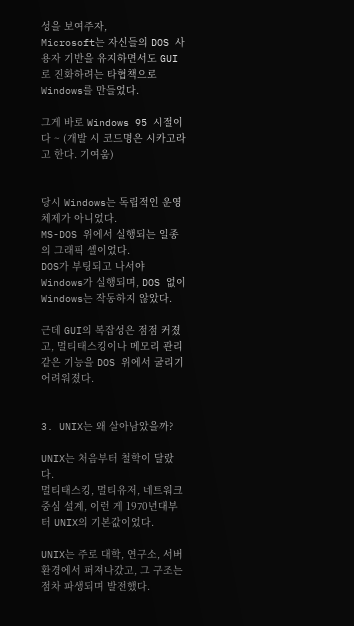성을 보여주자,
Microsoft는 자신들의 DOS 사용자 기반을 유지하면서도 GUI로 진화하려는 타협책으로 Windows를 만들었다.

그게 바로 Windows 95 시절이다 ~ (개발 시 코드명은 시카고라고 한다. 기여움)


당시 Windows는 독립적인 운영체제가 아니었다.
MS-DOS 위에서 실행되는 일종의 그래픽 셸이었다.
DOS가 부팅되고 나서야 Windows가 실행되며, DOS 없이 Windows는 작동하지 않았다.

근데 GUI의 복잡성은 점점 커졌고, 멀티태스킹이나 메모리 관리 같은 기능을 DOS 위에서 굴리기 어려워졌다.


3. UNIX는 왜 살아남았을까?

UNIX는 처음부터 철학이 달랐다.
멀티태스킹, 멀티유저, 네트워크 중심 설계, 이런 게 1970년대부터 UNIX의 기본값이었다.

UNIX는 주로 대학, 연구소, 서버 환경에서 퍼져나갔고, 그 구조는 점차 파생되며 발전했다.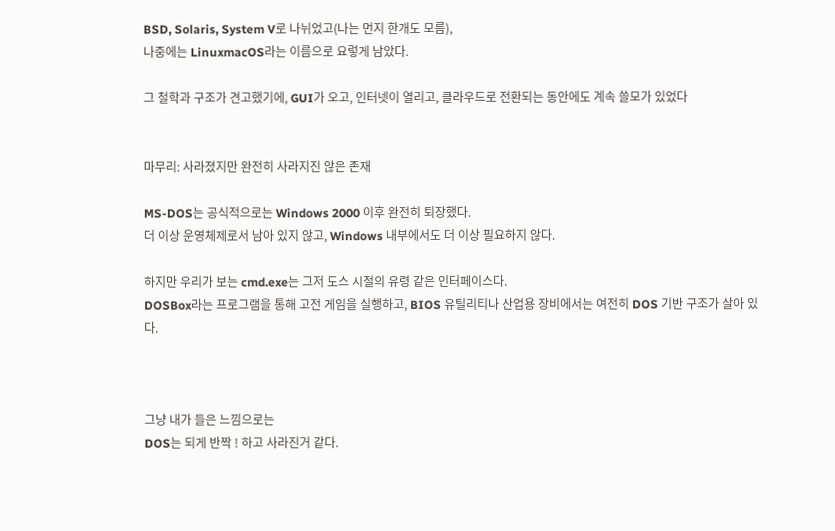BSD, Solaris, System V로 나뉘었고(나는 먼지 한개도 모름),
나중에는 LinuxmacOS라는 이름으로 요렇게 남았다.

그 철학과 구조가 견고했기에, GUI가 오고, 인터넷이 열리고, 클라우드로 전환되는 동안에도 계속 쓸모가 있었다


마무리: 사라졌지만 완전히 사라지진 않은 존재

MS-DOS는 공식적으로는 Windows 2000 이후 완전히 퇴장했다.
더 이상 운영체제로서 남아 있지 않고, Windows 내부에서도 더 이상 필요하지 않다.

하지만 우리가 보는 cmd.exe는 그저 도스 시절의 유령 같은 인터페이스다.
DOSBox라는 프로그램을 통해 고전 게임을 실행하고, BIOS 유틸리티나 산업용 장비에서는 여전히 DOS 기반 구조가 살아 있다.



그냥 내가 들은 느낌으로는
DOS는 되게 반짝 ! 하고 사라진거 같다.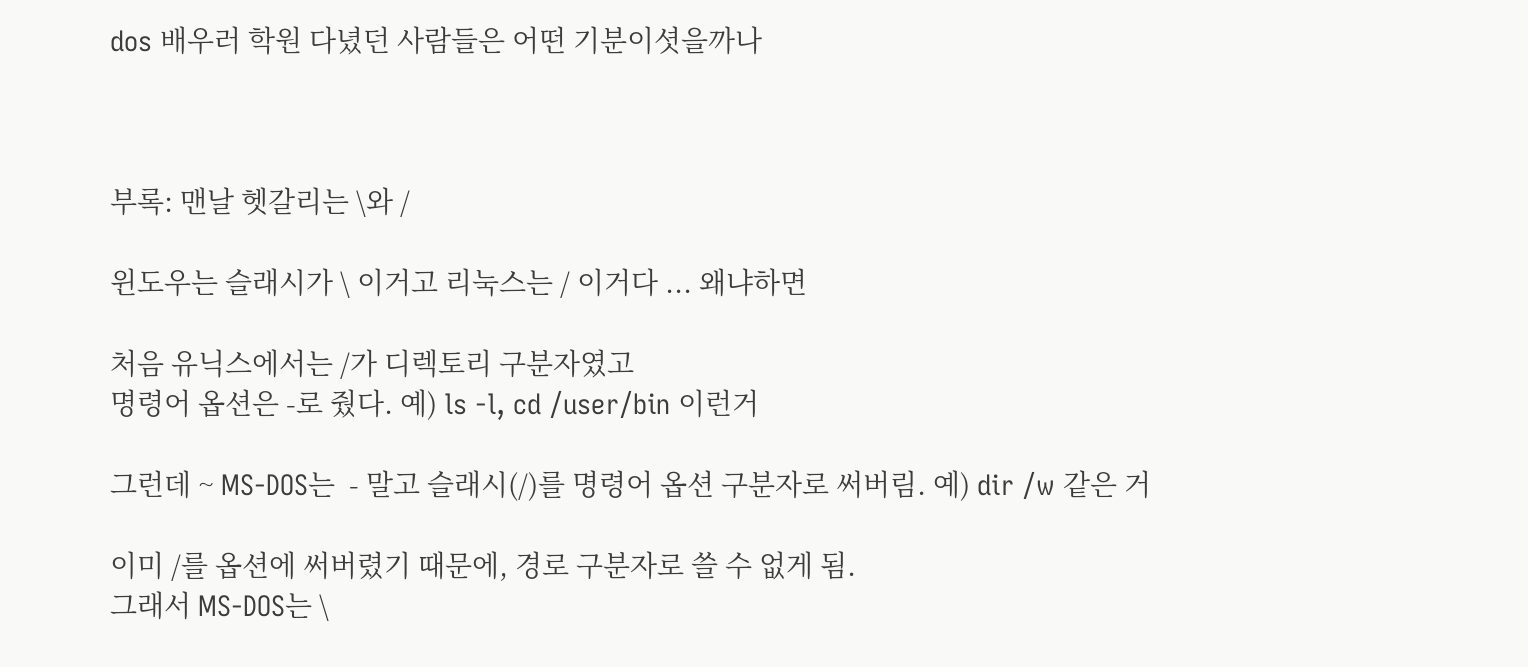dos 배우러 학원 다녔던 사람들은 어떤 기분이셧을까나



부록: 맨날 헷갈리는 \와 /

윈도우는 슬래시가 \ 이거고 리눅스는 / 이거다 ... 왜냐하면

처음 유닉스에서는 /가 디렉토리 구분자였고
명령어 옵션은 -로 줬다. 예) ls -l, cd /user/bin 이런거

그런데 ~ MS-DOS는  - 말고 슬래시(/)를 명령어 옵션 구분자로 써버림. 예) dir /w 같은 거

이미 /를 옵션에 써버렸기 때문에, 경로 구분자로 쓸 수 없게 됨.
그래서 MS-DOS는 \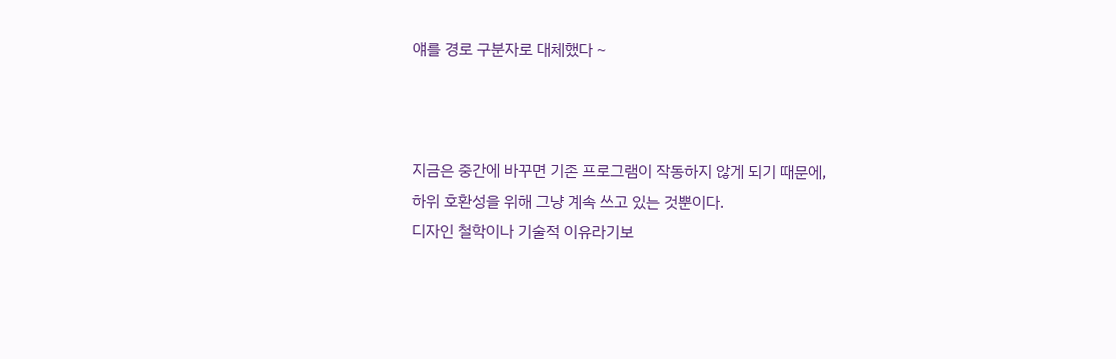얘를 경로 구분자로 대체했다 ~



지금은 중간에 바꾸면 기존 프로그램이 작동하지 않게 되기 때문에,
하위 호환성을 위해 그냥 계속 쓰고 있는 것뿐이다.
디자인 철학이나 기술적 이유라기보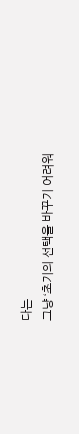다는
그냥 ‘초기의 선택을 바꾸기 어려워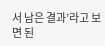서 남은 결과’라고 보면 된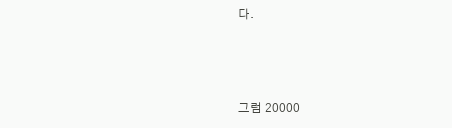다.



그럼 20000